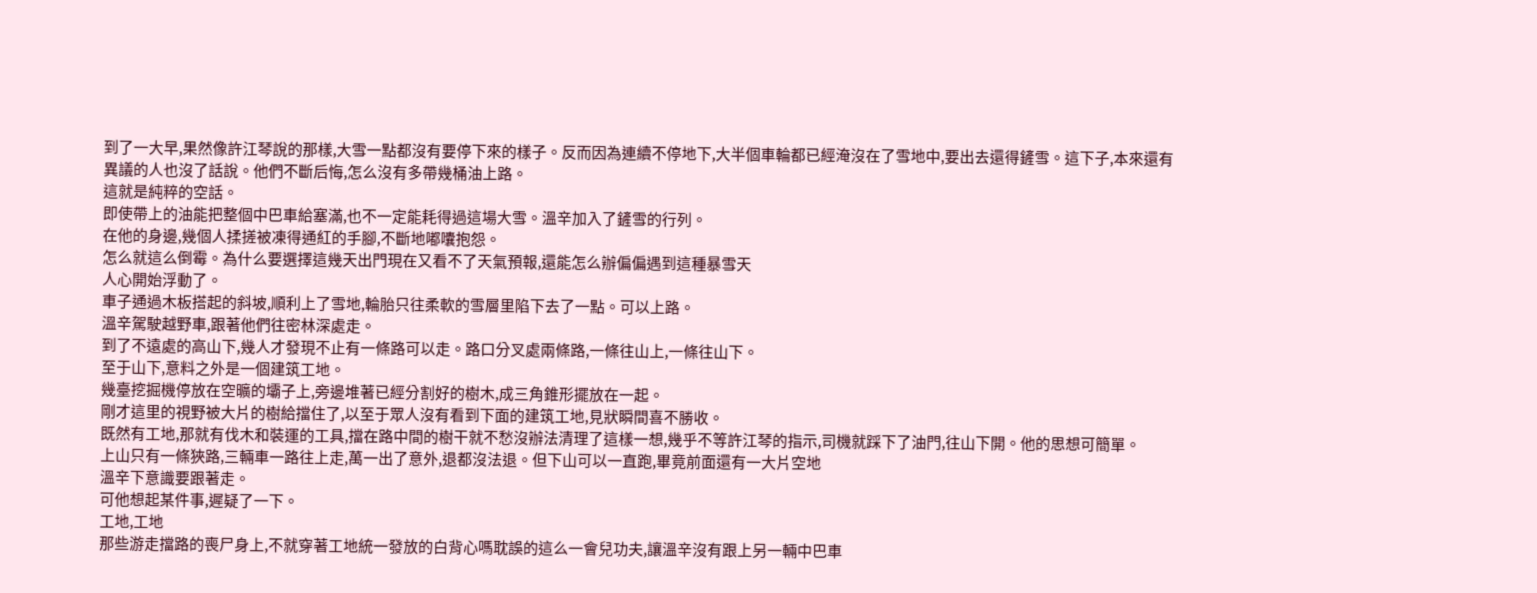到了一大早,果然像許江琴說的那樣,大雪一點都沒有要停下來的樣子。反而因為連續不停地下,大半個車輪都已經淹沒在了雪地中,要出去還得鏟雪。這下子,本來還有異議的人也沒了話說。他們不斷后悔,怎么沒有多帶幾桶油上路。
這就是純粹的空話。
即使帶上的油能把整個中巴車給塞滿,也不一定能耗得過這場大雪。溫辛加入了鏟雪的行列。
在他的身邊,幾個人揉搓被凍得通紅的手腳,不斷地嘟囔抱怨。
怎么就這么倒霉。為什么要選擇這幾天出門現在又看不了天氣預報,還能怎么辦偏偏遇到這種暴雪天
人心開始浮動了。
車子通過木板搭起的斜坡,順利上了雪地,輪胎只往柔軟的雪層里陷下去了一點。可以上路。
溫辛駕駛越野車,跟著他們往密林深處走。
到了不遠處的高山下,幾人才發現不止有一條路可以走。路口分叉處兩條路,一條往山上,一條往山下。
至于山下,意料之外是一個建筑工地。
幾臺挖掘機停放在空曠的壩子上,旁邊堆著已經分割好的樹木,成三角錐形擺放在一起。
剛才這里的視野被大片的樹給擋住了,以至于眾人沒有看到下面的建筑工地,見狀瞬間喜不勝收。
既然有工地,那就有伐木和裝運的工具,擋在路中間的樹干就不愁沒辦法清理了這樣一想,幾乎不等許江琴的指示,司機就踩下了油門,往山下開。他的思想可簡單。
上山只有一條狹路,三輛車一路往上走,萬一出了意外,退都沒法退。但下山可以一直跑,畢竟前面還有一大片空地
溫辛下意識要跟著走。
可他想起某件事,遲疑了一下。
工地,工地
那些游走擋路的喪尸身上,不就穿著工地統一發放的白背心嗎耽誤的這么一會兒功夫,讓溫辛沒有跟上另一輛中巴車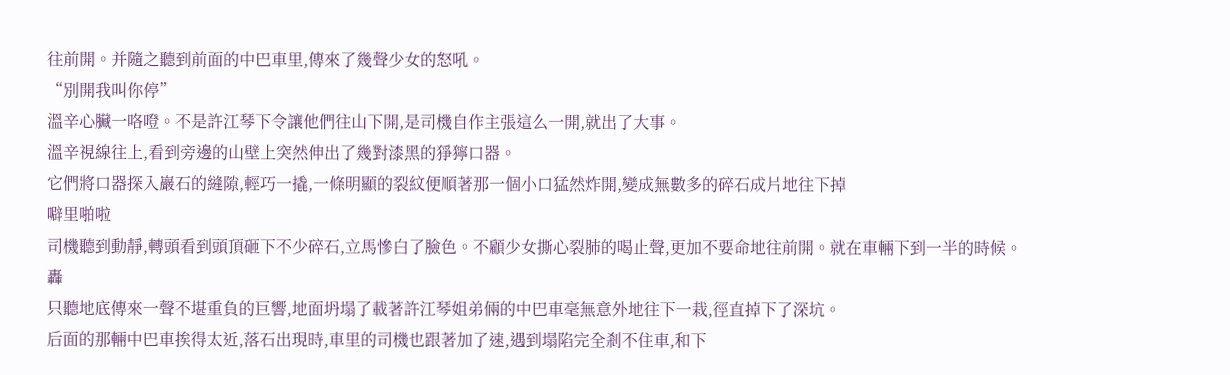往前開。并隨之聽到前面的中巴車里,傳來了幾聲少女的怒吼。
“別開我叫你停”
溫辛心臟一咯噔。不是許江琴下令讓他們往山下開,是司機自作主張這么一開,就出了大事。
溫辛視線往上,看到旁邊的山壁上突然伸出了幾對漆黑的猙獰口器。
它們將口器探入巖石的縫隙,輕巧一撬,一條明顯的裂紋便順著那一個小口猛然炸開,變成無數多的碎石成片地往下掉
噼里啪啦
司機聽到動靜,轉頭看到頭頂砸下不少碎石,立馬慘白了臉色。不顧少女撕心裂肺的喝止聲,更加不要命地往前開。就在車輛下到一半的時候。
轟
只聽地底傳來一聲不堪重負的巨響,地面坍塌了載著許江琴姐弟倆的中巴車毫無意外地往下一栽,徑直掉下了深坑。
后面的那輛中巴車挨得太近,落石出現時,車里的司機也跟著加了速,遇到塌陷完全剎不住車,和下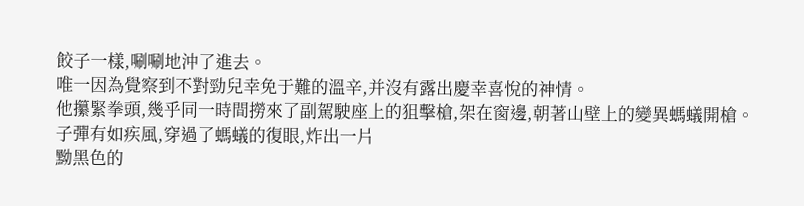餃子一樣,唰唰地沖了進去。
唯一因為覺察到不對勁兒幸免于難的溫辛,并沒有露出慶幸喜悅的神情。
他攥緊拳頭,幾乎同一時間撈來了副駕駛座上的狙擊槍,架在窗邊,朝著山壁上的變異螞蟻開槍。
子彈有如疾風,穿過了螞蟻的復眼,炸出一片
黝黑色的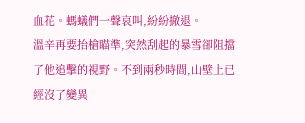血花。螞蟻們一聲哀叫,紛紛撤退。
溫辛再要抬槍瞄準,突然刮起的暴雪卻阻擋了他追擊的視野。不到兩秒時間,山壁上已經沒了變異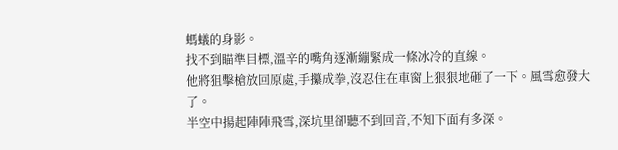螞蟻的身影。
找不到瞄準目標,溫辛的嘴角逐漸繃緊成一條冰冷的直線。
他將狙擊槍放回原處,手攥成拳,沒忍住在車窗上狠狠地砸了一下。風雪愈發大了。
半空中揚起陣陣飛雪,深坑里卻聽不到回音,不知下面有多深。